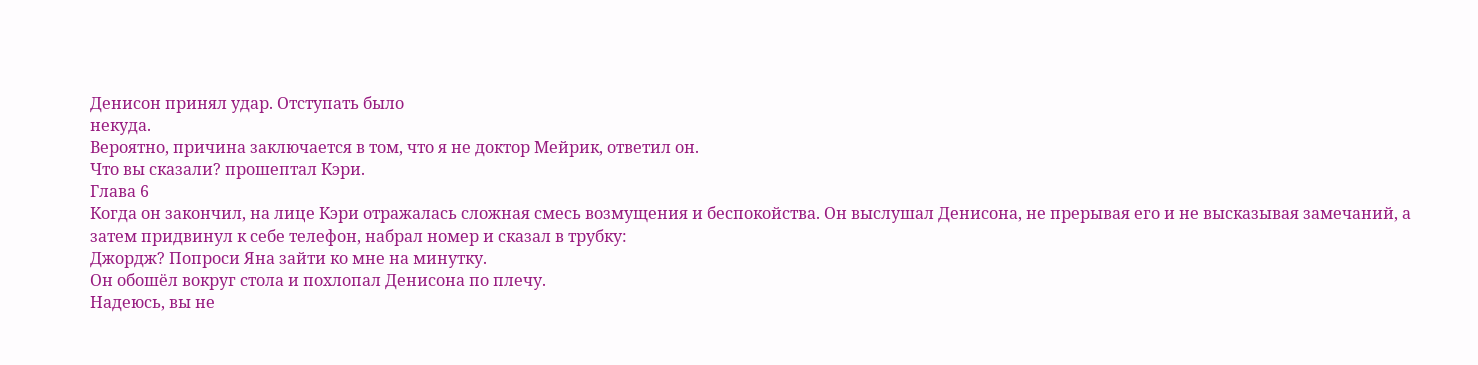Денисон принял удар. Отступать было
некуда.
Вероятно, причина заключается в том, что я не доктор Мейрик, ответил он.
Что вы сказали? прошептал Кэри.
Глава 6
Когда он закончил, на лице Кэри отражалась сложная смесь возмущения и беспокойства. Он выслушал Денисона, не прерывая его и не высказывая замечаний, а затем придвинул к себе телефон, набрал номер и сказал в трубку:
Джордж? Попроси Яна зайти ко мне на минутку.
Он обошёл вокруг стола и похлопал Денисона по плечу.
Надеюсь, вы не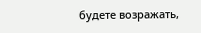будете возражать,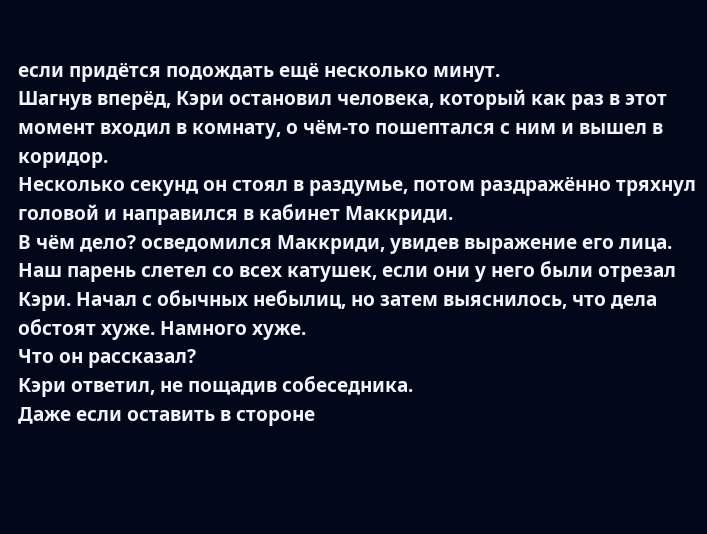если придётся подождать ещё несколько минут.
Шагнув вперёд, Кэри остановил человека, который как раз в этот момент входил в комнату, о чём-то пошептался с ним и вышел в коридор.
Несколько секунд он стоял в раздумье, потом раздражённо тряхнул головой и направился в кабинет Маккриди.
В чём дело? осведомился Маккриди, увидев выражение его лица.
Наш парень слетел со всех катушек, если они у него были отрезал Кэри. Начал с обычных небылиц, но затем выяснилось, что дела обстоят хуже. Намного хуже.
Что он рассказал?
Кэри ответил, не пощадив собеседника.
Даже если оставить в стороне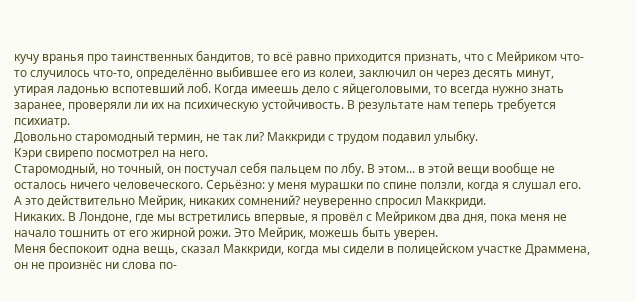кучу вранья про таинственных бандитов, то всё равно приходится признать, что с Мейриком что-то случилось что-то, определённо выбившее его из колеи, заключил он через десять минут, утирая ладонью вспотевший лоб. Когда имеешь дело с яйцеголовыми, то всегда нужно знать заранее, проверяли ли их на психическую устойчивость. В результате нам теперь требуется психиатр.
Довольно старомодный термин, не так ли? Маккриди с трудом подавил улыбку.
Кэри свирепо посмотрел на него.
Старомодный, но точный, он постучал себя пальцем по лбу. В этом... в этой вещи вообще не осталось ничего человеческого. Серьёзно: у меня мурашки по спине ползли, когда я слушал его.
А это действительно Мейрик, никаких сомнений? неуверенно спросил Маккриди.
Никаких. В Лондоне, где мы встретились впервые, я провёл с Мейриком два дня, пока меня не начало тошнить от его жирной рожи. Это Мейрик, можешь быть уверен.
Меня беспокоит одна вещь, сказал Маккриди, когда мы сидели в полицейском участке Драммена, он не произнёс ни слова по-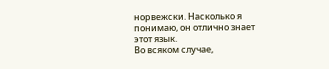норвежски. Насколько я понимаю, он отлично знает этот язык.
Во всяком случае,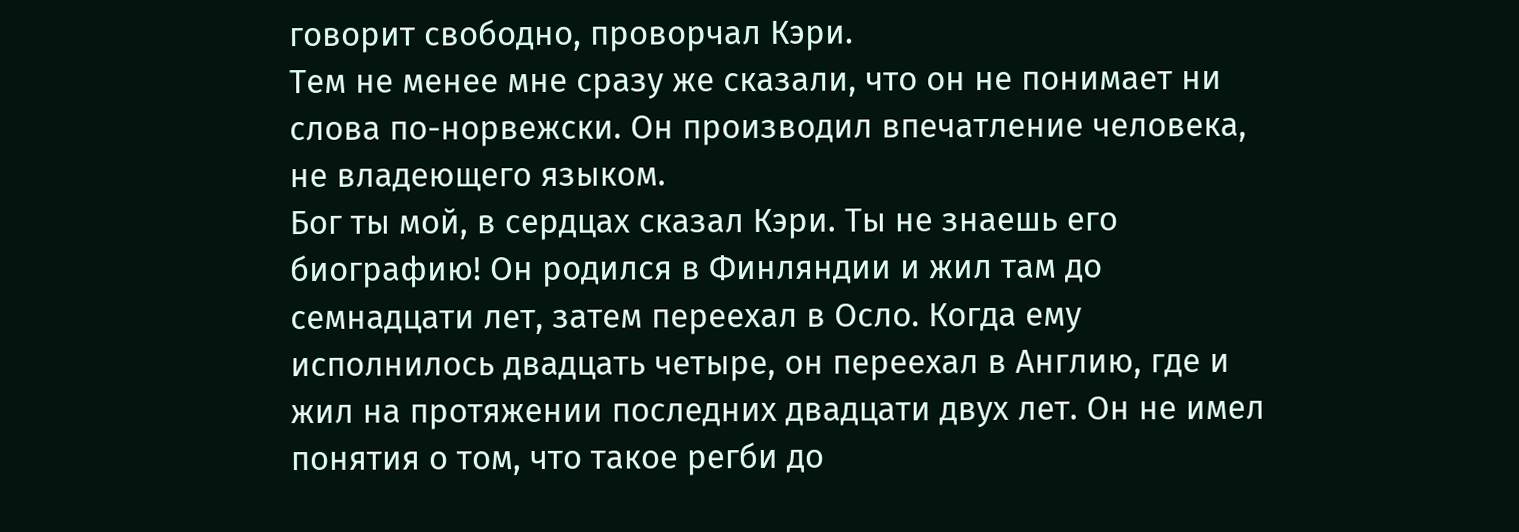говорит свободно, проворчал Кэри.
Тем не менее мне сразу же сказали, что он не понимает ни слова по-норвежски. Он производил впечатление человека, не владеющего языком.
Бог ты мой, в сердцах сказал Кэри. Ты не знаешь его биографию! Он родился в Финляндии и жил там до семнадцати лет, затем переехал в Осло. Когда ему исполнилось двадцать четыре, он переехал в Англию, где и жил на протяжении последних двадцати двух лет. Он не имел понятия о том, что такое регби до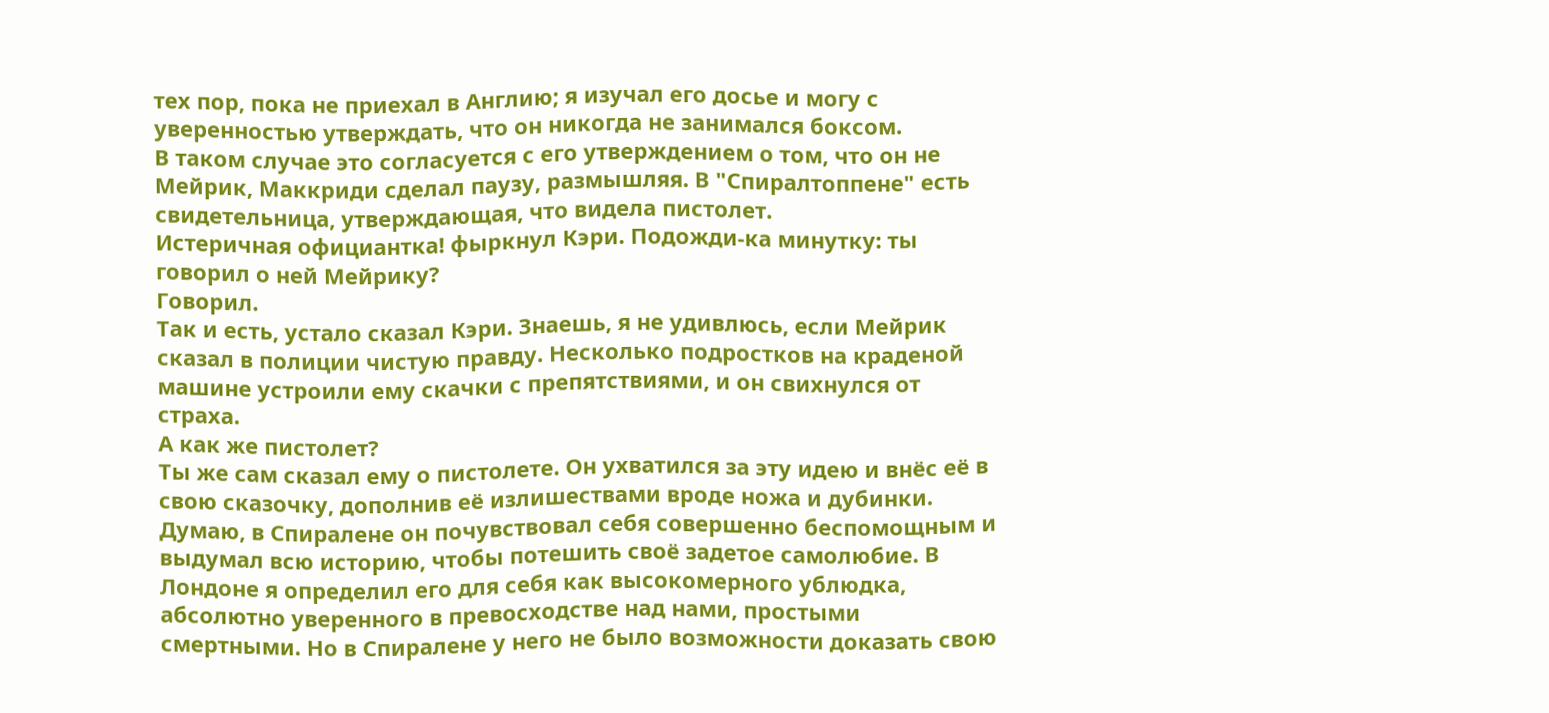тех пор, пока не приехал в Англию; я изучал его досье и могу с уверенностью утверждать, что он никогда не занимался боксом.
В таком случае это согласуется с его утверждением о том, что он не Мейрик, Маккриди сделал паузу, размышляя. В "Спиралтоппене" есть свидетельница, утверждающая, что видела пистолет.
Истеричная официантка! фыркнул Кэри. Подожди-ка минутку: ты говорил о ней Мейрику?
Говорил.
Так и есть, устало сказал Кэри. Знаешь, я не удивлюсь, если Мейрик сказал в полиции чистую правду. Несколько подростков на краденой машине устроили ему скачки с препятствиями, и он свихнулся от страха.
А как же пистолет?
Ты же сам сказал ему о пистолете. Он ухватился за эту идею и внёс её в свою сказочку, дополнив её излишествами вроде ножа и дубинки. Думаю, в Спиралене он почувствовал себя совершенно беспомощным и выдумал всю историю, чтобы потешить своё задетое самолюбие. В Лондоне я определил его для себя как высокомерного ублюдка, абсолютно уверенного в превосходстве над нами, простыми смертными. Но в Спиралене у него не было возможности доказать свою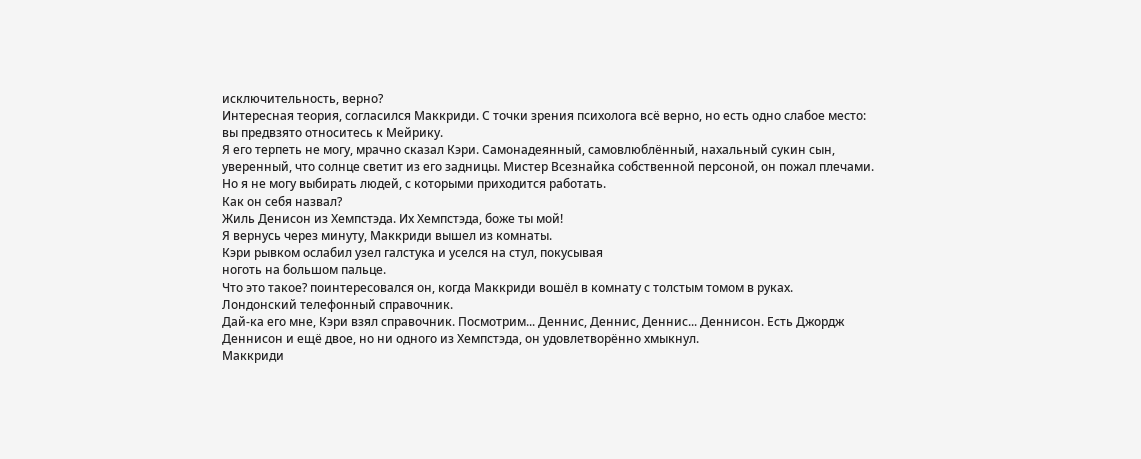исключительность, верно?
Интересная теория, согласился Маккриди. С точки зрения психолога всё верно, но есть одно слабое место: вы предвзято относитесь к Мейрику.
Я его терпеть не могу, мрачно сказал Кэри. Самонадеянный, самовлюблённый, нахальный сукин сын, уверенный, что солнце светит из его задницы. Мистер Всезнайка собственной персоной, он пожал плечами. Но я не могу выбирать людей, с которыми приходится работать.
Как он себя назвал?
Жиль Денисон из Хемпстэда. Их Хемпстэда, боже ты мой!
Я вернусь через минуту, Маккриди вышел из комнаты.
Кэри рывком ослабил узел галстука и уселся на стул, покусывая
ноготь на большом пальце.
Что это такое? поинтересовался он, когда Маккриди вошёл в комнату с толстым томом в руках.
Лондонский телефонный справочник.
Дай-ка его мне, Кэри взял справочник. Посмотрим... Деннис, Деннис, Деннис... Деннисон. Есть Джордж Деннисон и ещё двое, но ни одного из Хемпстэда, он удовлетворённо хмыкнул.
Маккриди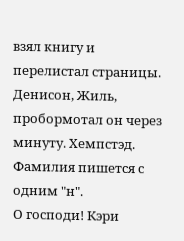взял книгу и перелистал страницы.
Денисон, Жиль, пробормотал он через минуту. Хемпстэд. Фамилия пишется с одним "н".
О господи! Кэри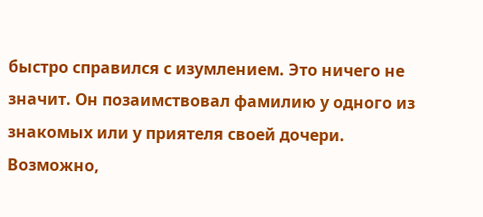быстро справился с изумлением. Это ничего не значит. Он позаимствовал фамилию у одного из знакомых или у приятеля своей дочери.
Возможно,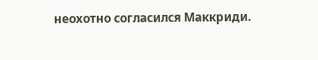неохотно согласился Маккриди.